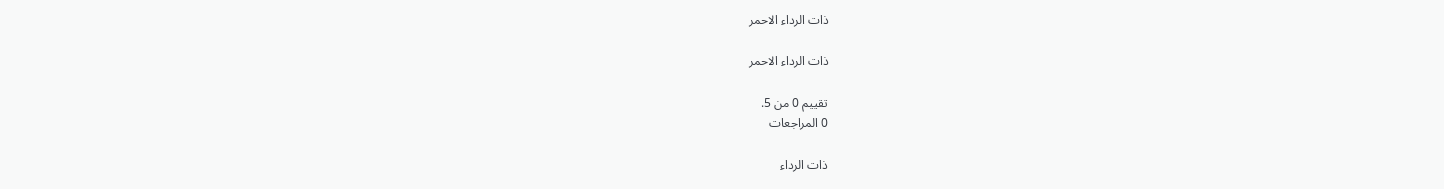ذات الرداء الاحمر

ذات الرداء الاحمر

تقييم 0 من 5.
0 المراجعات

ذات الرداء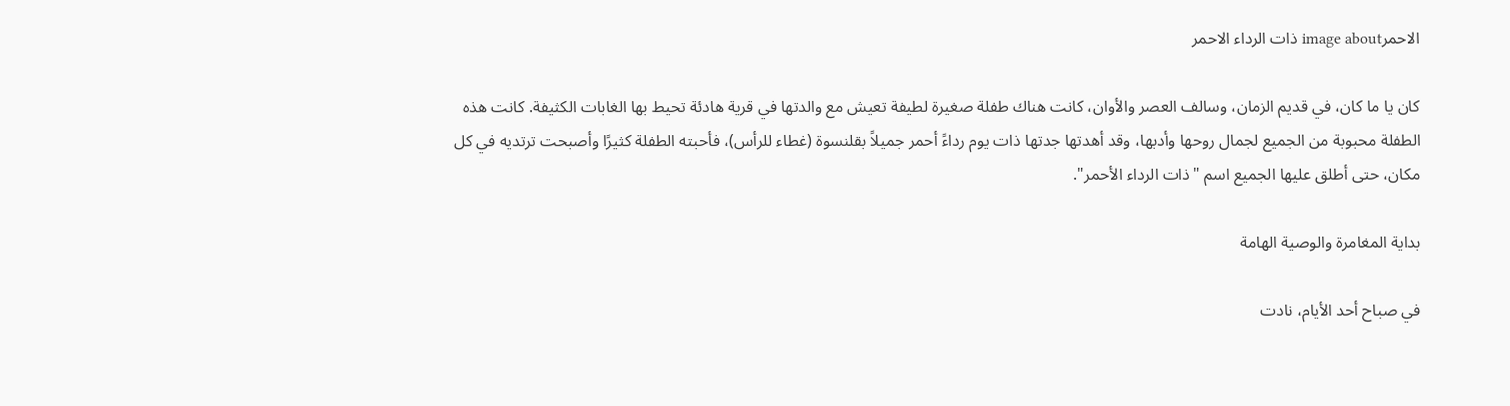الاحمرimage about ذات الرداء الاحمر

كان يا ما كان، في قديم الزمان، وسالف العصر والأوان، كانت هناك طفلة صغيرة لطيفة تعيش مع والدتها في قرية هادئة تحيط بها الغابات الكثيفة. كانت هذه الطفلة محبوبة من الجميع لجمال روحها وأدبها، وقد أهدتها جدتها ذات يوم رداءً أحمر جميلاً بقلنسوة (غطاء للرأس)، فأحبته الطفلة كثيرًا وأصبحت ترتديه في كل مكان، حتى أطلق عليها الجميع اسم "ذات الرداء الأحمر".

بداية المغامرة والوصية الهامة

في صباح أحد الأيام، نادت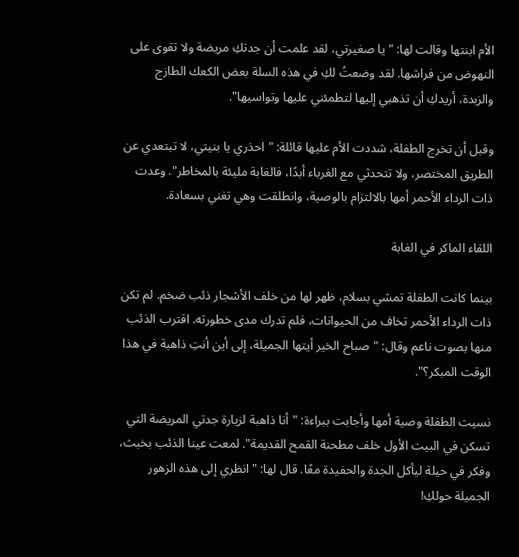الأم ابنتها وقالت لها: "يا صغيرتي، لقد علمت أن جدتكِ مريضة ولا تقوى على النهوض من فراشها. لقد وضعتُ لكِ في هذه السلة بعض الكعك الطازج والزبدة، أريدكِ أن تذهبي إليها لتطمئني عليها وتواسيها".

وقبل أن تخرج الطفلة، شددت الأم عليها قائلة: "احذري يا بنيتي، لا تبتعدي عن الطريق المختصر، ولا تتحدثي مع الغرباء أبدًا، فالغابة مليئة بالمخاطر". وعدت ذات الرداء الأحمر أمها بالالتزام بالوصية، وانطلقت وهي تغني بسعادة.

اللقاء الماكر في الغابة

بينما كانت الطفلة تمشي بسلام، ظهر لها من خلف الأشجار ذئب ضخم. لم تكن ذات الرداء الأحمر تخاف من الحيوانات، فلم تدرك مدى خطورته. اقترب الذئب منها بصوت ناعم وقال: "صباح الخير أيتها الجميلة، إلى أين أنتِ ذاهبة في هذا الوقت المبكر؟".

نسيت الطفلة وصية أمها وأجابت ببراءة: "أنا ذاهبة لزيارة جدتي المريضة التي تسكن في البيت الأول خلف مطحنة القمح القديمة". لمعت عينا الذئب بخبث، وفكر في حيلة ليأكل الجدة والحفيدة معًا. قال لها: "انظري إلى هذه الزهور الجميلة حولكِ!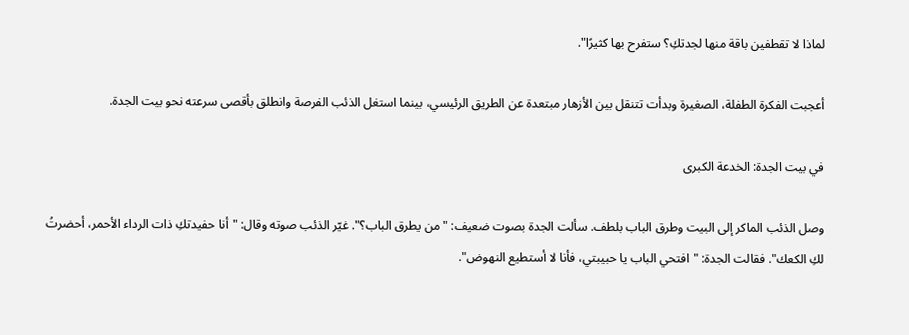لماذا لا تقطفين باقة منها لجدتكِ؟ ستفرح بها كثيرًا".

أعجبت الفكرة الطفلة، الصغيرة وبدأت تتنقل بين الأزهار مبتعدة عن الطريق الرئيسي، بينما استغل الذئب الفرصة وانطلق بأقصى سرعته نحو بيت الجدة.

في بيت الجدة: الخدعة الكبرى

وصل الذئب الماكر إلى البيت وطرق الباب بلطف. سألت الجدة بصوت ضعيف: "من يطرق الباب؟". غيّر الذئب صوته وقال: "أنا حفيدتكِ ذات الرداء الأحمر، أحضرتُ لكِ الكعك". فقالت الجدة: "افتحي الباب يا حبيبتي، فأنا لا أستطيع النهوض".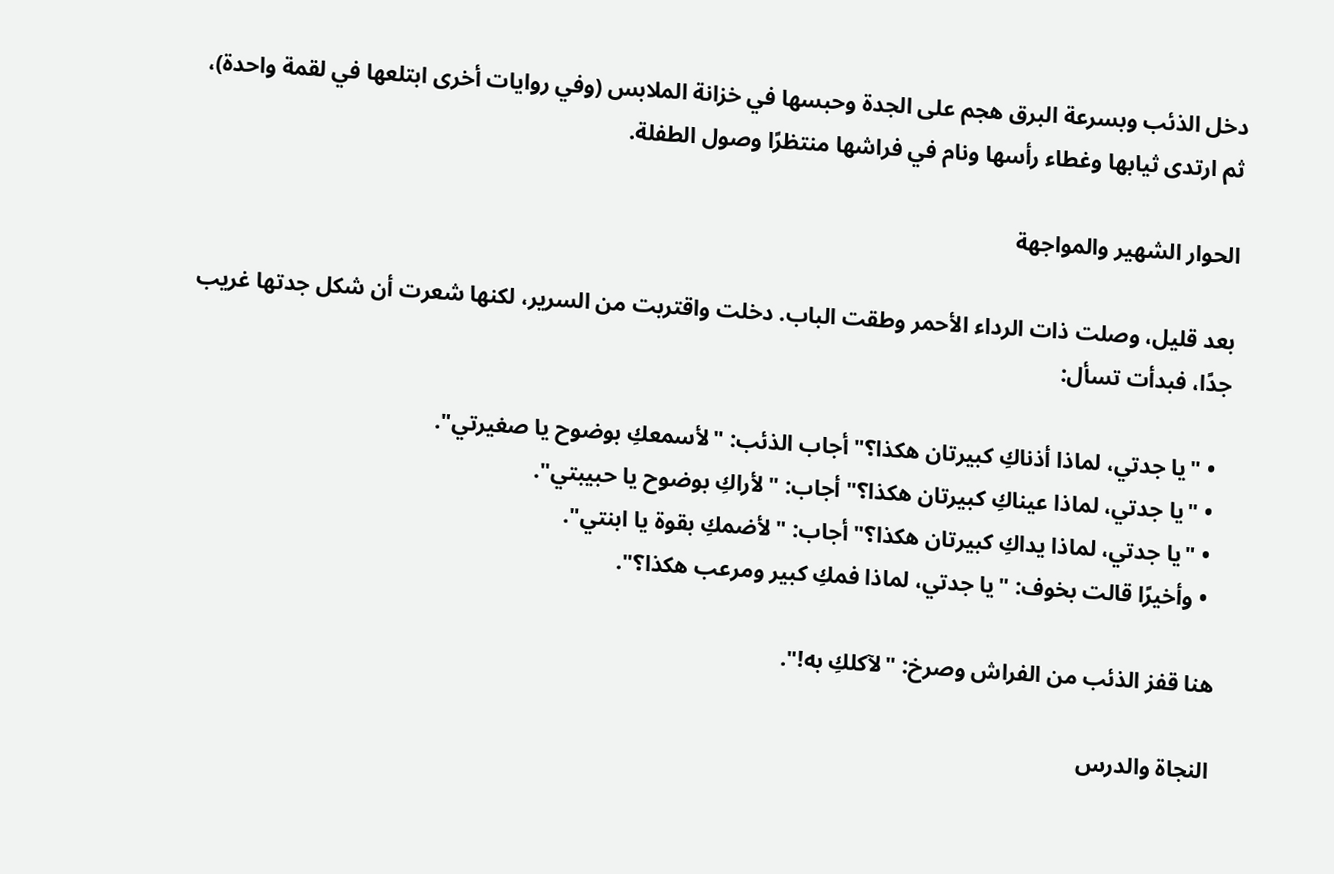دخل الذئب وبسرعة البرق هجم على الجدة وحبسها في خزانة الملابس (وفي روايات أخرى ابتلعها في لقمة واحدة)، ثم ارتدى ثيابها وغطاء رأسها ونام في فراشها منتظرًا وصول الطفلة.

الحوار الشهير والمواجهة

بعد قليل، وصلت ذات الرداء الأحمر وطقت الباب. دخلت واقتربت من السرير، لكنها شعرت أن شكل جدتها غريب جدًا، فبدأت تسأل:

  • "يا جدتي، لماذا أذناكِ كبيرتان هكذا؟" أجاب الذئب: "لأسمعكِ بوضوح يا صغيرتي".
  • "يا جدتي، لماذا عيناكِ كبيرتان هكذا؟" أجاب: "لأراكِ بوضوح يا حبيبتي".
  • "يا جدتي، لماذا يداكِ كبيرتان هكذا؟" أجاب: "لأضمكِ بقوة يا ابنتي".
  • وأخيرًا قالت بخوف: "يا جدتي، لماذا فمكِ كبير ومرعب هكذا؟".

هنا قفز الذئب من الفراش وصرخ: "لآكلكِ به!".

النجاة والدرس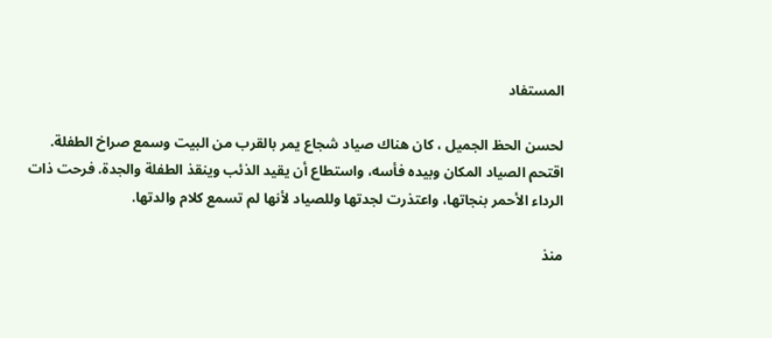المستفاد

لحسن الحظ الجميل ، كان هناك صياد شجاع يمر بالقرب من البيت وسمع صراخ الطفلة. اقتحم الصياد المكان وبيده فأسه، واستطاع أن يقيد الذئب وينقذ الطفلة والجدة. فرحت ذات الرداء الأحمر بنجاتها، واعتذرت لجدتها وللصياد لأنها لم تسمع كلام والدتها.

منذ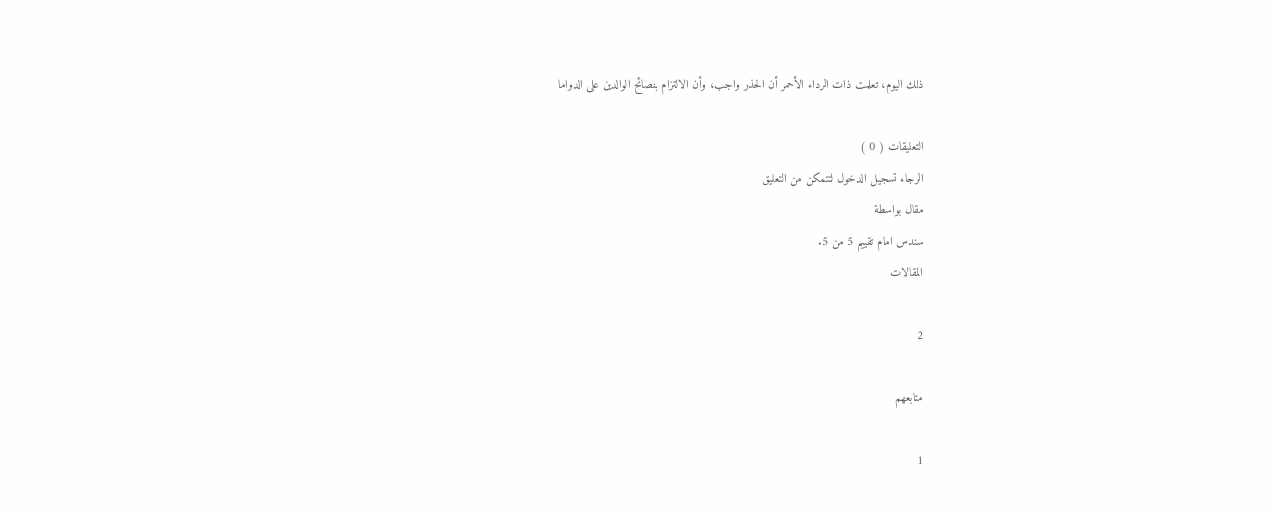ذلك اليوم، تعلمت ذات الرداء الأحمر أن الحذر واجب، وأن الالتزام بنصائح الوالدين على الدواما

التعليقات ( 0 )
الرجاء تسجيل الدخول لتتمكن من التعليق
مقال بواسطة
سندس امام تقييم 5 من 5.
المقالات

2

متابعهم

1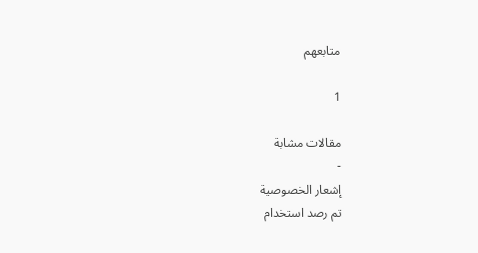متابعهم

1

مقالات مشابة
-
إشعار الخصوصية
تم رصد استخدام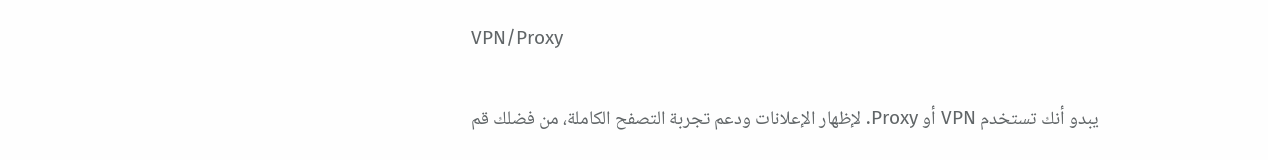VPN/Proxy

يبدو أنك تستخدم VPN أو Proxy. لإظهار الإعلانات ودعم تجربة التصفح الكاملة، من فضلك قم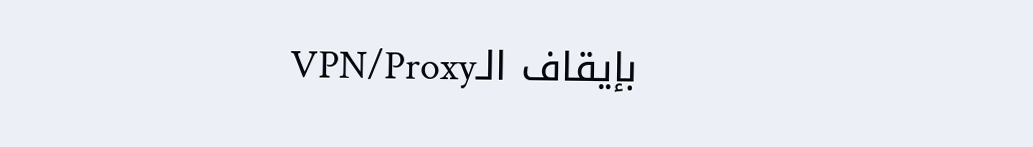بإيقاف الـVPN/Proxy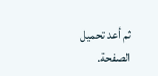ثم أعد تحميل الصفحة.